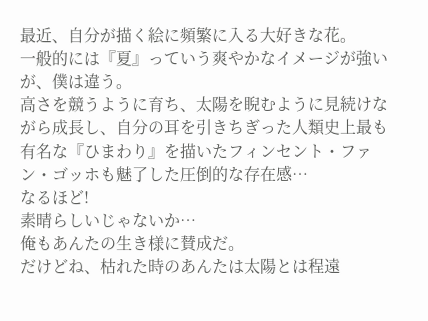最近、自分が描く絵に頻繁に入る大好きな花。
一般的には『夏』っていう爽やかなイメージが強いが、僕は違う。
高さを競うように育ち、太陽を睨むように見続けながら成長し、自分の耳を引きちぎった人類史上最も有名な『ひまわり』を描いたフィンセント・ファン・ゴッホも魅了した圧倒的な存在感…
なるほど!
素晴らしいじゃないか…
俺もあんたの生き様に賛成だ。
だけどね、枯れた時のあんたは太陽とは程遠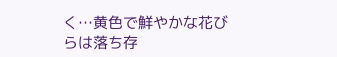く…黄色で鮮やかな花びらは落ち存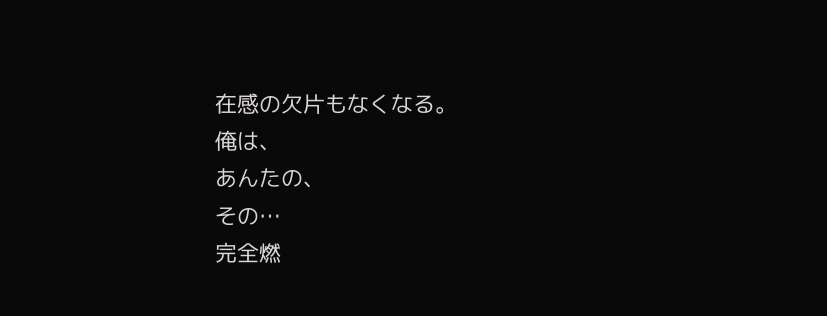在感の欠片もなくなる。
俺は、
あんたの、
その…
完全燃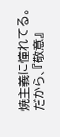焼主義に憧れてる。
だから、『敬意』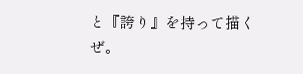と『誇り』を持って描くぜ。